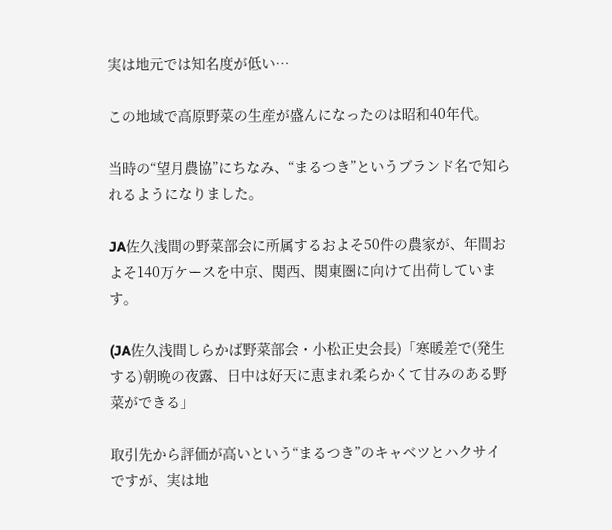実は地元では知名度が低い…

この地域で高原野菜の生産が盛んになったのは昭和40年代。

当時の“望月農協”にちなみ、“まるつき”というブランド名で知られるようになりました。

JA佐久浅間の野菜部会に所属するおよそ50件の農家が、年間およそ140万ケースを中京、関西、関東圏に向けて出荷しています。

(JA佐久浅間しらかば野菜部会・小松正史会長)「寒暖差で(発生する)朝晩の夜露、日中は好天に恵まれ柔らかくて甘みのある野菜ができる」

取引先から評価が高いという“まるつき”のキャベツとハクサイですが、実は地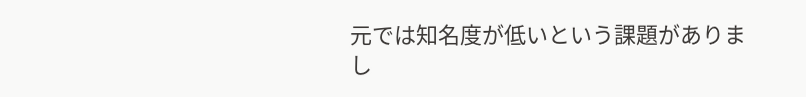元では知名度が低いという課題がありまし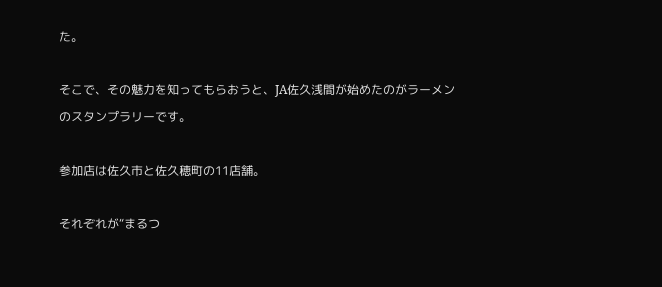た。

そこで、その魅力を知ってもらおうと、JA佐久浅間が始めたのがラーメンのスタンプラリーです。

参加店は佐久市と佐久穂町の11店舗。

それぞれが“まるつ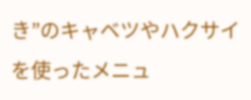き”のキャベツやハクサイを使ったメニュ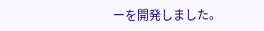ーを開発しました。